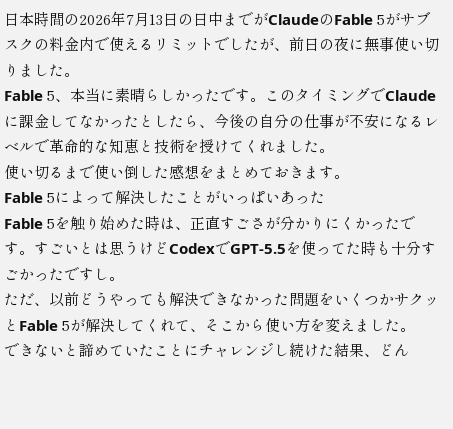日本時間の2026年7月13日の日中までがClaudeのFable 5がサブスクの料金内で使えるリミットでしたが、前日の夜に無事使い切りました。
Fable 5、本当に素晴らしかったです。このタイミングでClaudeに課金してなかったとしたら、今後の自分の仕事が不安になるレベルで革命的な知恵と技術を授けてくれました。
使い切るまで使い倒した感想をまとめておきます。
Fable 5によって解決したことがいっぱいあった
Fable 5を触り始めた時は、正直すごさが分かりにくかったです。すごいとは思うけどCodexでGPT-5.5を使ってた時も十分すごかったですし。
ただ、以前どうやっても解決できなかった問題をいくつかサクッとFable 5が解決してくれて、そこから使い方を変えました。
できないと諦めていたことにチャレンジし続けた結果、どん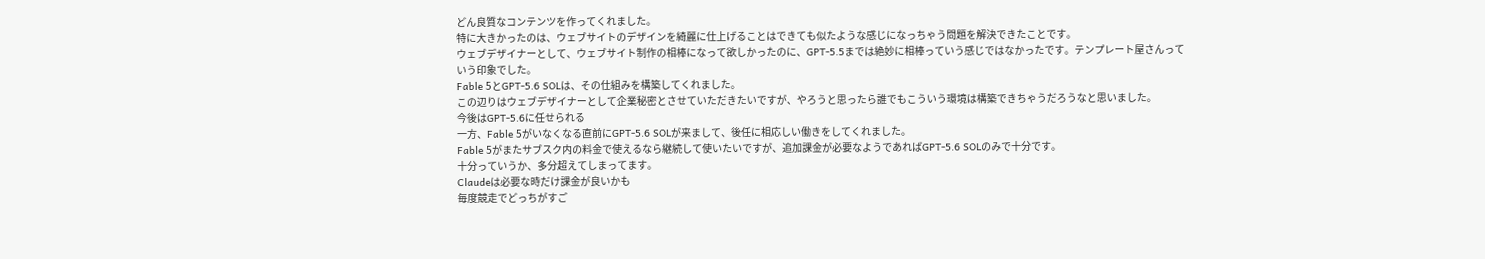どん良質なコンテンツを作ってくれました。
特に大きかったのは、ウェブサイトのデザインを綺麗に仕上げることはできても似たような感じになっちゃう問題を解決できたことです。
ウェブデザイナーとして、ウェブサイト制作の相棒になって欲しかったのに、GPT-5.5までは絶妙に相棒っていう感じではなかったです。テンプレート屋さんっていう印象でした。
Fable 5とGPT-5.6 SOLは、その仕組みを構築してくれました。
この辺りはウェブデザイナーとして企業秘密とさせていただきたいですが、やろうと思ったら誰でもこういう環境は構築できちゃうだろうなと思いました。
今後はGPT-5.6に任せられる
一方、Fable 5がいなくなる直前にGPT-5.6 SOLが来まして、後任に相応しい働きをしてくれました。
Fable 5がまたサブスク内の料金で使えるなら継続して使いたいですが、追加課金が必要なようであればGPT-5.6 SOLのみで十分です。
十分っていうか、多分超えてしまってます。
Claudeは必要な時だけ課金が良いかも
毎度競走でどっちがすご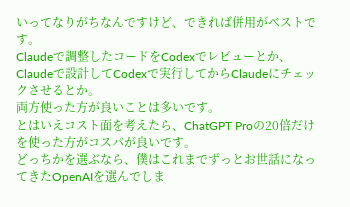いってなりがちなんですけど、できれば併用がベストです。
Claudeで調整したコードをCodexでレビューとか、Claudeで設計してCodexで実行してからClaudeにチェックさせるとか。
両方使った方が良いことは多いです。
とはいえコスト面を考えたら、ChatGPT Proの20倍だけを使った方がコスパが良いです。
どっちかを選ぶなら、僕はこれまでずっとお世話になってきたOpenAIを選んでしま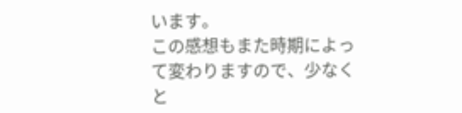います。
この感想もまた時期によって変わりますので、少なくと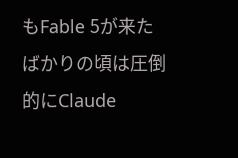もFable 5が来たばかりの頃は圧倒的にClaude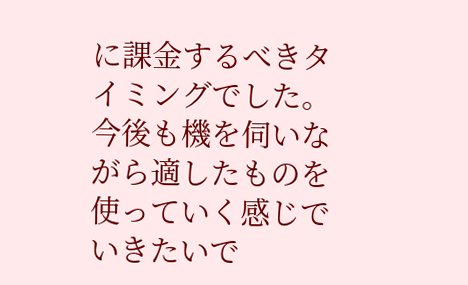に課金するべきタイミングでした。
今後も機を伺いながら適したものを使っていく感じでいきたいで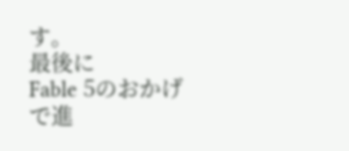す。
最後に
Fable 5のおかげで進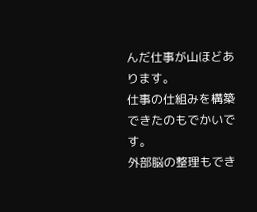んだ仕事が山ほどあります。
仕事の仕組みを構築できたのもでかいです。
外部脳の整理もでき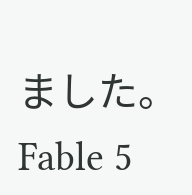ました。
Fable 5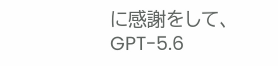に感謝をして、GPT-5.6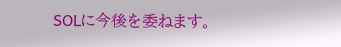SOLに今後を委ねます。